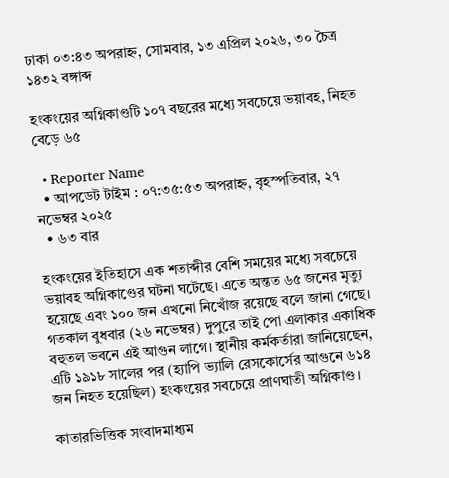ঢাকা ০৩:৪৩ অপরাহ্ন, সোমবার, ১৩ এপ্রিল ২০২৬, ৩০ চৈত্র ১৪৩২ বঙ্গাব্দ

হংকংয়ের অগ্নিকাণ্ডটি ১০৭ বছরের মধ্যে সবচেয়ে ভয়াবহ, নিহত বেড়ে ৬৫

  • Reporter Name
  • আপডেট টাইম : ০৭:৩৫:৫৩ অপরাহ্ন, বৃহস্পতিবার, ২৭ নভেম্বর ২০২৫
  • ৬৩ বার

হংকংয়ের ইতিহাসে এক শতাব্দীর বেশি সময়ের মধ্যে সবচেয়ে ভয়াবহ অগ্নিকাণ্ডের ঘটনা ঘটেছে। এতে অন্তত ৬৫ জনের মৃত্যু হয়েছে এবং ১০০ জন এখনো নিখোঁজ রয়েছে বলে জানা গেছে। গতকাল বুধবার (২৬ নভেম্বর) দুপুরে তাই পো এলাকার একাধিক বহুতল ভবনে এই আগুন লাগে। স্থানীয় কর্মকর্তারা জানিয়েছেন, এটি ১৯১৮ সালের পর (হ্যাপি ভ্যালি রেসকোর্সের আগুনে ৬১৪ জন নিহত হয়েছিল) হংকংয়ের সবচেয়ে প্রাণঘাতী অগ্নিকাণ্ড।

কাতারভিত্তিক সংবাদমাধ্যম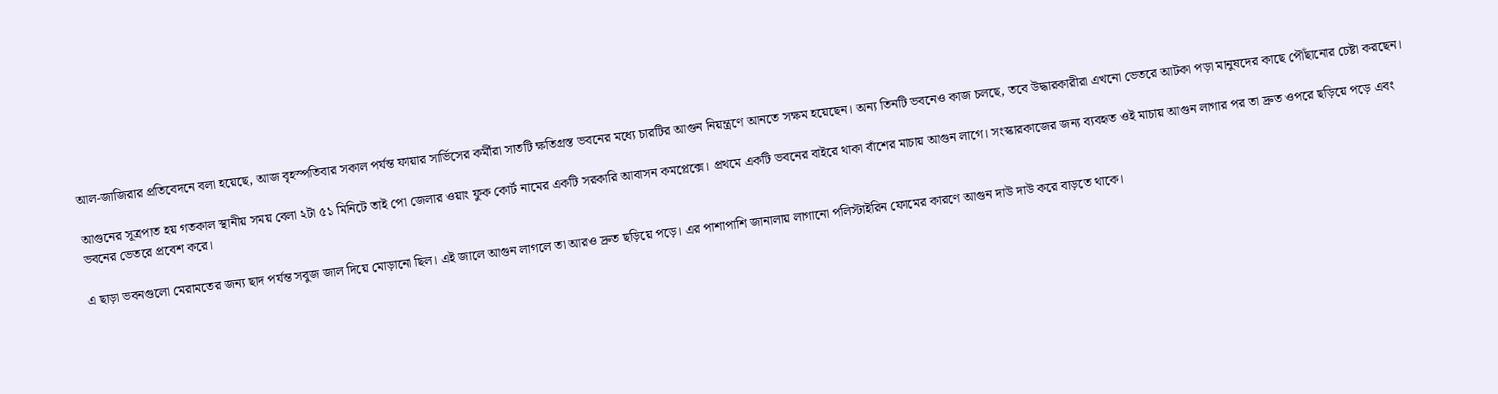আল-জাজিরার প্রতিবেদনে বলা হয়েছে, আজ বৃহস্পতিবার সকাল পর্যন্ত ফায়ার সার্ভিসের কর্মীরা সাতটি ক্ষতিগ্রস্ত ভবনের মধ্যে চারটির আগুন নিয়ন্ত্রণে আনতে সক্ষম হয়েছেন। অন্য তিনটি ভবনেও কাজ চলছে, তবে উদ্ধারকারীরা এখনো ভেতরে আটকা পড়া মানুষদের কাছে পৌঁছানোর চেষ্টা করছেন।

আগুনের সূত্রপাত হয় গতকাল স্থানীয় সময় বেলা ২টা ৫১ মিনিটে তাই পো জেলার ওয়াং ফুক কোর্ট নামের একটি সরকারি আবাসন কমপ্লেক্সে। প্রথমে একটি ভবনের বাইরে থাকা বাঁশের মাচায় আগুন লাগে। সংস্কারকাজের জন্য ব্যবহৃত ওই মাচায় আগুন লাগার পর তা দ্রুত ওপরে ছড়িয়ে পড়ে এবং ভবনের ভেতরে প্রবেশ করে।

এ ছাড়া ভবনগুলো মেরামতের জন্য ছাদ পর্যন্ত সবুজ জাল দিয়ে মোড়ানো ছিল। এই জালে আগুন লাগলে তা আরও দ্রুত ছড়িয়ে পড়ে। এর পাশাপাশি জানালায় লাগানো পলিস্টাইরিন ফোমের কারণে আগুন দাউ দাউ করে বাড়তে থাকে।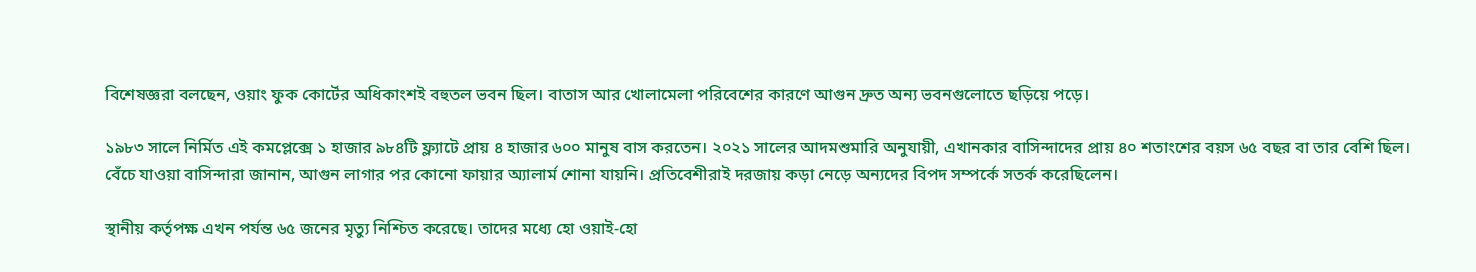বিশেষজ্ঞরা বলছেন, ওয়াং ফুক কোর্টের অধিকাংশই বহুতল ভবন ছিল। বাতাস আর খোলামেলা পরিবেশের কারণে আগুন দ্রুত অন্য ভবনগুলোতে ছড়িয়ে পড়ে।

১৯৮৩ সালে নির্মিত এই কমপ্লেক্সে ১ হাজার ৯৮৪টি ফ্ল্যাটে প্রায় ৪ হাজার ৬০০ মানুষ বাস করতেন। ২০২১ সালের আদমশুমারি অনুযায়ী, এখানকার বাসিন্দাদের প্রায় ৪০ শতাংশের বয়স ৬৫ বছর বা তার বেশি ছিল। বেঁচে যাওয়া বাসিন্দারা জানান, আগুন লাগার পর কোনো ফায়ার অ্যালার্ম শোনা যায়নি। প্রতিবেশীরাই দরজায় কড়া নেড়ে অন্যদের বিপদ সম্পর্কে সতর্ক করেছিলেন।

স্থানীয় কর্তৃপক্ষ এখন পর্যন্ত ৬৫ জনের মৃত্যু নিশ্চিত করেছে। তাদের মধ্যে হো ওয়াই-হো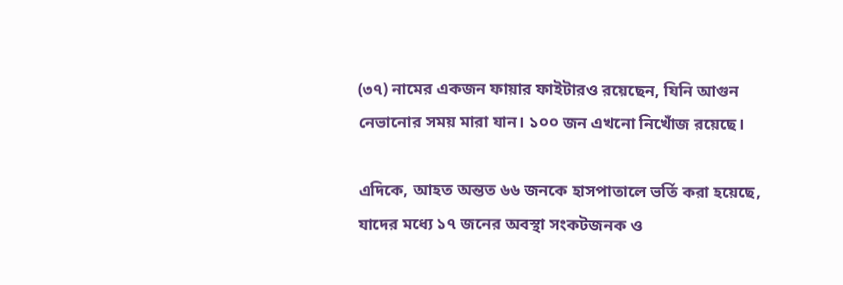(৩৭) নামের একজন ফায়ার ফাইটারও রয়েছেন, যিনি আগুন নেভানোর সময় মারা যান। ১০০ জন এখনো নিখোঁজ রয়েছে।

এদিকে, আহত অন্তত ৬৬ জনকে হাসপাতালে ভর্তি করা হয়েছে, যাদের মধ্যে ১৭ জনের অবস্থা সংকটজনক ও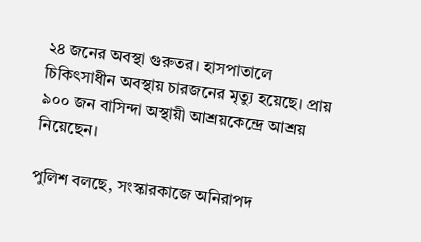২৪ জনের অবস্থা গুরুতর। হাসপাতালে চিকিৎসাধীন অবস্থায় চারজনের মৃত্যু হয়েছে। প্রায় ৯০০ জন বাসিন্দা অস্থায়ী আশ্রয়কেন্দ্রে আশ্রয় নিয়েছেন।

পুলিশ বলছে, সংস্কারকাজে অনিরাপদ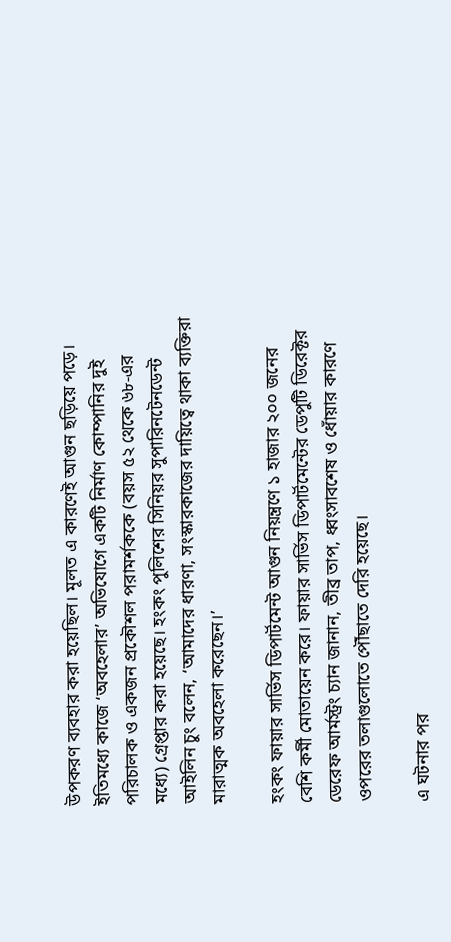উপকরণ ব্যবহার করা হয়েছিল। মূলত এ কারণেই আগুন ছড়িয়ে পড়ে। ইতিমধ্যে কাজে ‘অবহেলার’ অভিযোগে একটি নির্মাণ কোম্পানির দুই পরিচালক ও একজন প্রকৌশল পরামর্শককে (বয়স ৫২ থেকে ৬৮-এর মধ্যে) গ্রেপ্তার করা হয়েছে। হংকং পুলিশের সিনিয়র সুপারিনটেনডেন্ট আইলিন চুং বলেন, ‘আমাদের ধারণা, সংস্কারকাজের দায়িত্বে থাকা ব্যক্তিরা মারাত্মক অবহেলা করেছেন।’

হংকং ফায়ার সার্ভিস ডিপার্টমেন্ট আগুন নিয়ন্ত্রণে ১ হাজার ২০০ জনের বেশি কর্মী মোতায়েন করে। ফায়ার সার্ভিস ডিপার্টমেন্টের ডেপুটি ডিরেক্টর ডেরেফ আর্মস্ট্রং চ্যান জানান, তীব্র তাপ, ধ্বংসাবশেষ ও ধোঁয়ার কারণে ওপরের তলাগুলোতে পৌঁছাতে দেরি হয়েছে।

এ ঘটনার পর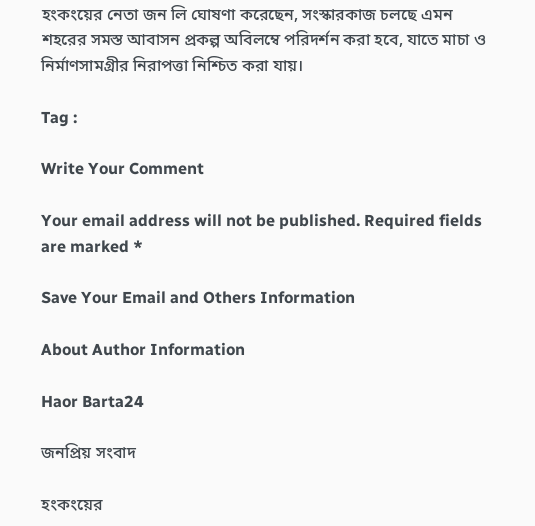হংকংয়ের নেতা জন লি ঘোষণা করেছেন, সংস্কারকাজ চলছে এমন শহরের সমস্ত আবাসন প্রকল্প অবিলম্বে পরিদর্শন করা হবে, যাতে মাচা ও নির্মাণসামগ্রীর নিরাপত্তা নিশ্চিত করা যায়।

Tag :

Write Your Comment

Your email address will not be published. Required fields are marked *

Save Your Email and Others Information

About Author Information

Haor Barta24

জনপ্রিয় সংবাদ

হংকংয়ের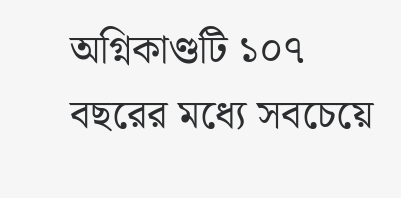অগ্নিকাণ্ডটি ১০৭ বছরের মধ্যে সবচেয়ে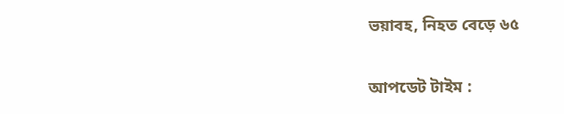ভয়াবহ, নিহত বেড়ে ৬৫

আপডেট টাইম :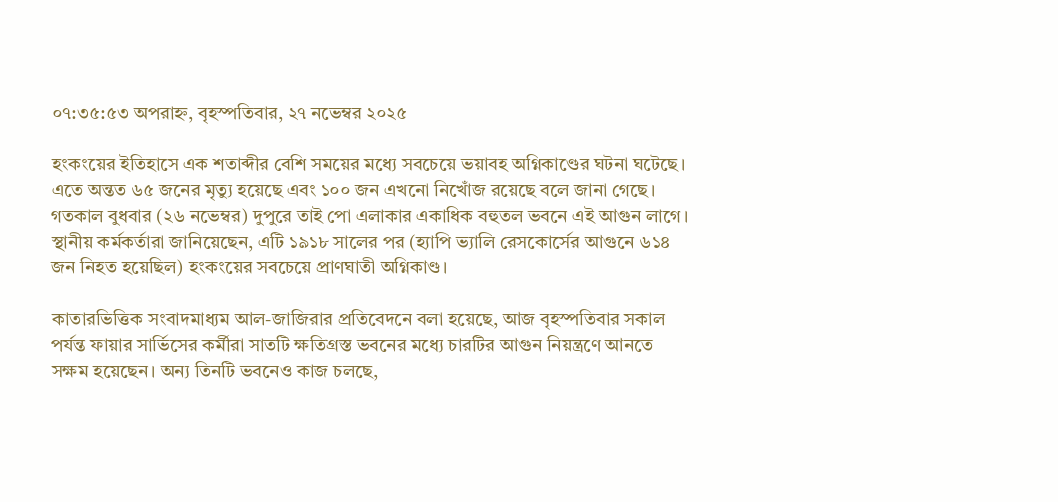০৭:৩৫:৫৩ অপরাহ্ন, বৃহস্পতিবার, ২৭ নভেম্বর ২০২৫

হংকংয়ের ইতিহাসে এক শতাব্দীর বেশি সময়ের মধ্যে সবচেয়ে ভয়াবহ অগ্নিকাণ্ডের ঘটনা ঘটেছে। এতে অন্তত ৬৫ জনের মৃত্যু হয়েছে এবং ১০০ জন এখনো নিখোঁজ রয়েছে বলে জানা গেছে। গতকাল বুধবার (২৬ নভেম্বর) দুপুরে তাই পো এলাকার একাধিক বহুতল ভবনে এই আগুন লাগে। স্থানীয় কর্মকর্তারা জানিয়েছেন, এটি ১৯১৮ সালের পর (হ্যাপি ভ্যালি রেসকোর্সের আগুনে ৬১৪ জন নিহত হয়েছিল) হংকংয়ের সবচেয়ে প্রাণঘাতী অগ্নিকাণ্ড।

কাতারভিত্তিক সংবাদমাধ্যম আল-জাজিরার প্রতিবেদনে বলা হয়েছে, আজ বৃহস্পতিবার সকাল পর্যন্ত ফায়ার সার্ভিসের কর্মীরা সাতটি ক্ষতিগ্রস্ত ভবনের মধ্যে চারটির আগুন নিয়ন্ত্রণে আনতে সক্ষম হয়েছেন। অন্য তিনটি ভবনেও কাজ চলছে,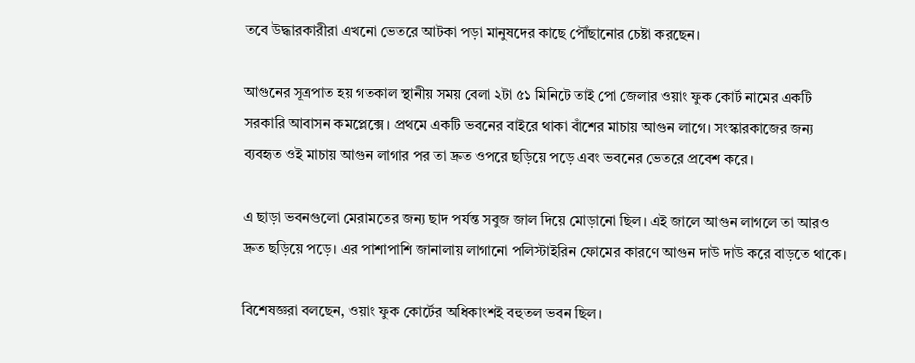তবে উদ্ধারকারীরা এখনো ভেতরে আটকা পড়া মানুষদের কাছে পৌঁছানোর চেষ্টা করছেন।

আগুনের সূত্রপাত হয় গতকাল স্থানীয় সময় বেলা ২টা ৫১ মিনিটে তাই পো জেলার ওয়াং ফুক কোর্ট নামের একটি সরকারি আবাসন কমপ্লেক্সে। প্রথমে একটি ভবনের বাইরে থাকা বাঁশের মাচায় আগুন লাগে। সংস্কারকাজের জন্য ব্যবহৃত ওই মাচায় আগুন লাগার পর তা দ্রুত ওপরে ছড়িয়ে পড়ে এবং ভবনের ভেতরে প্রবেশ করে।

এ ছাড়া ভবনগুলো মেরামতের জন্য ছাদ পর্যন্ত সবুজ জাল দিয়ে মোড়ানো ছিল। এই জালে আগুন লাগলে তা আরও দ্রুত ছড়িয়ে পড়ে। এর পাশাপাশি জানালায় লাগানো পলিস্টাইরিন ফোমের কারণে আগুন দাউ দাউ করে বাড়তে থাকে।

বিশেষজ্ঞরা বলছেন, ওয়াং ফুক কোর্টের অধিকাংশই বহুতল ভবন ছিল।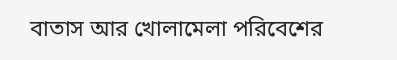বাতাস আর খোলামেলা পরিবেশের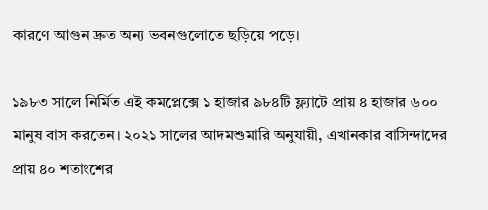কারণে আগুন দ্রুত অন্য ভবনগুলোতে ছড়িয়ে পড়ে।

১৯৮৩ সালে নির্মিত এই কমপ্লেক্সে ১ হাজার ৯৮৪টি ফ্ল্যাটে প্রায় ৪ হাজার ৬০০ মানুষ বাস করতেন। ২০২১ সালের আদমশুমারি অনুযায়ী, এখানকার বাসিন্দাদের প্রায় ৪০ শতাংশের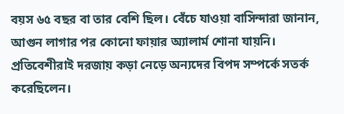বয়স ৬৫ বছর বা তার বেশি ছিল। বেঁচে যাওয়া বাসিন্দারা জানান, আগুন লাগার পর কোনো ফায়ার অ্যালার্ম শোনা যায়নি। প্রতিবেশীরাই দরজায় কড়া নেড়ে অন্যদের বিপদ সম্পর্কে সতর্ক করেছিলেন।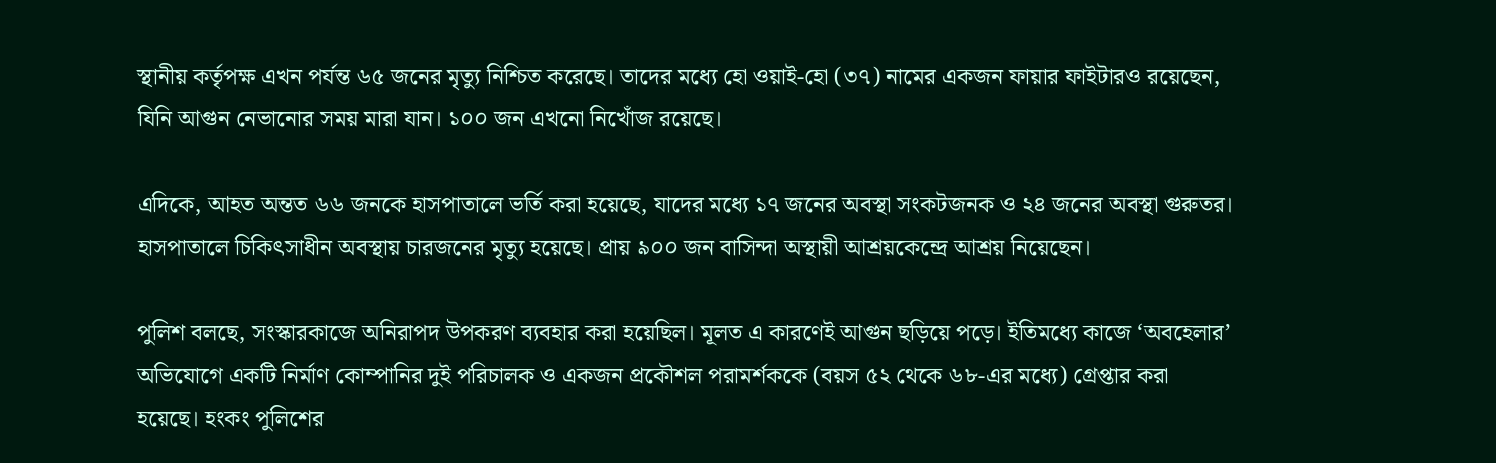স্থানীয় কর্তৃপক্ষ এখন পর্যন্ত ৬৫ জনের মৃত্যু নিশ্চিত করেছে। তাদের মধ্যে হো ওয়াই-হো (৩৭) নামের একজন ফায়ার ফাইটারও রয়েছেন, যিনি আগুন নেভানোর সময় মারা যান। ১০০ জন এখনো নিখোঁজ রয়েছে।

এদিকে, আহত অন্তত ৬৬ জনকে হাসপাতালে ভর্তি করা হয়েছে, যাদের মধ্যে ১৭ জনের অবস্থা সংকটজনক ও ২৪ জনের অবস্থা গুরুতর। হাসপাতালে চিকিৎসাধীন অবস্থায় চারজনের মৃত্যু হয়েছে। প্রায় ৯০০ জন বাসিন্দা অস্থায়ী আশ্রয়কেন্দ্রে আশ্রয় নিয়েছেন।

পুলিশ বলছে, সংস্কারকাজে অনিরাপদ উপকরণ ব্যবহার করা হয়েছিল। মূলত এ কারণেই আগুন ছড়িয়ে পড়ে। ইতিমধ্যে কাজে ‘অবহেলার’ অভিযোগে একটি নির্মাণ কোম্পানির দুই পরিচালক ও একজন প্রকৌশল পরামর্শককে (বয়স ৫২ থেকে ৬৮-এর মধ্যে) গ্রেপ্তার করা হয়েছে। হংকং পুলিশের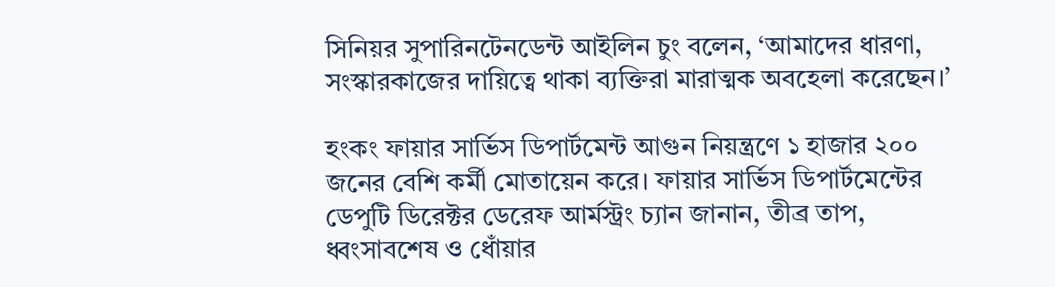সিনিয়র সুপারিনটেনডেন্ট আইলিন চুং বলেন, ‘আমাদের ধারণা, সংস্কারকাজের দায়িত্বে থাকা ব্যক্তিরা মারাত্মক অবহেলা করেছেন।’

হংকং ফায়ার সার্ভিস ডিপার্টমেন্ট আগুন নিয়ন্ত্রণে ১ হাজার ২০০ জনের বেশি কর্মী মোতায়েন করে। ফায়ার সার্ভিস ডিপার্টমেন্টের ডেপুটি ডিরেক্টর ডেরেফ আর্মস্ট্রং চ্যান জানান, তীব্র তাপ, ধ্বংসাবশেষ ও ধোঁয়ার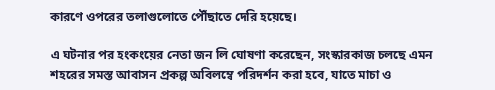কারণে ওপরের তলাগুলোতে পৌঁছাতে দেরি হয়েছে।

এ ঘটনার পর হংকংয়ের নেতা জন লি ঘোষণা করেছেন, সংস্কারকাজ চলছে এমন শহরের সমস্ত আবাসন প্রকল্প অবিলম্বে পরিদর্শন করা হবে, যাতে মাচা ও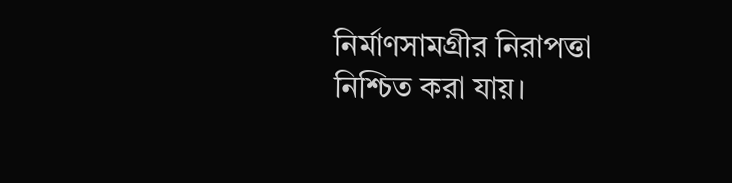নির্মাণসামগ্রীর নিরাপত্তা নিশ্চিত করা যায়।